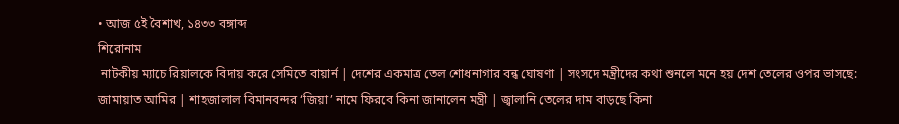• আজ ৫ই বৈশাখ, ১৪৩৩ বঙ্গাব্দ
শিরোনাম
 নাটকীয় ম্যাচে রিয়ালকে বিদায় করে সেমিতে বায়ার্ন | দেশের একমাত্র তেল শোধনাগার বন্ধ ঘোষণা | সংসদে মন্ত্রীদের কথা শুনলে মনে হয় দেশ তেলের ওপর ভাসছে: জামায়াত আমির | শাহজালাল বিমানবন্দর ‘জিয়া’ নামে ফিরবে কিনা জানালেন মন্ত্রী | জ্বালানি তেলের দাম বাড়ছে কিনা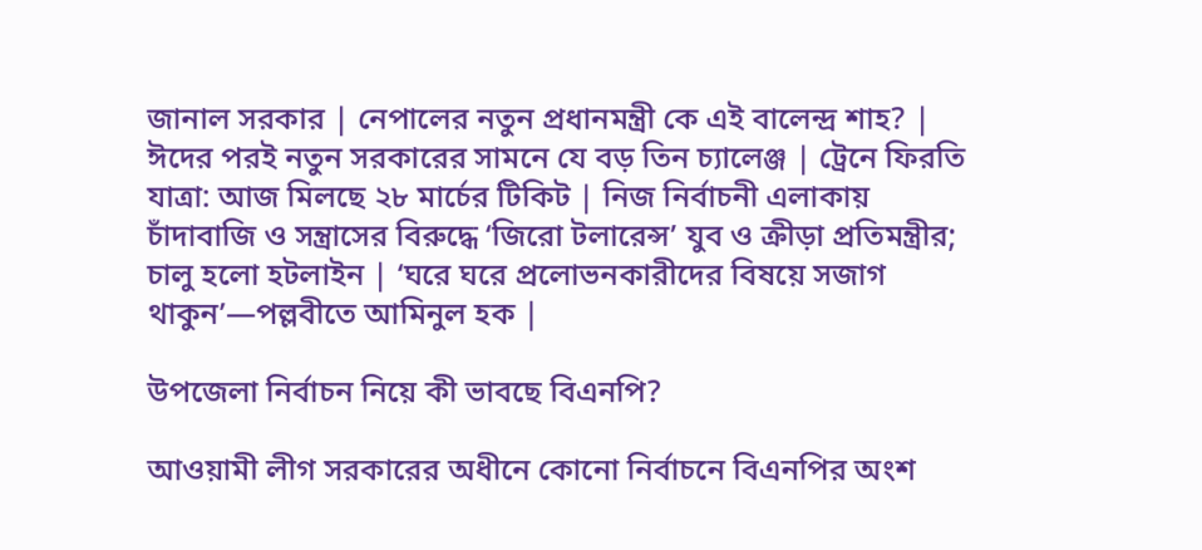জানাল সরকার | নেপালের নতুন প্রধানমন্ত্রী কে এই বালেন্দ্র শাহ? | ঈদের পরই নতুন সরকারের সামনে যে বড় তিন চ্যালেঞ্জ | ট্রেনে ফিরতি যাত্রা: আজ মিলছে ২৮ মার্চের টিকিট | নিজ নির্বাচনী এলাকায় চাঁদাবাজি ও সন্ত্রাসের বিরুদ্ধে ‘জিরো টলারেন্স’ যুব ও ক্রীড়া প্রতিমন্ত্রীর; চালু হলো হটলাইন | ‘ঘরে ঘরে প্রলোভনকারীদের বিষয়ে সজাগ থাকুন’—পল্লবীতে আমিনুল হক |

উপজেলা নির্বাচন নিয়ে কী ভাবছে বিএনপি?

আওয়ামী লীগ সরকারের অধীনে কোনো নির্বাচনে বিএনপির অংশ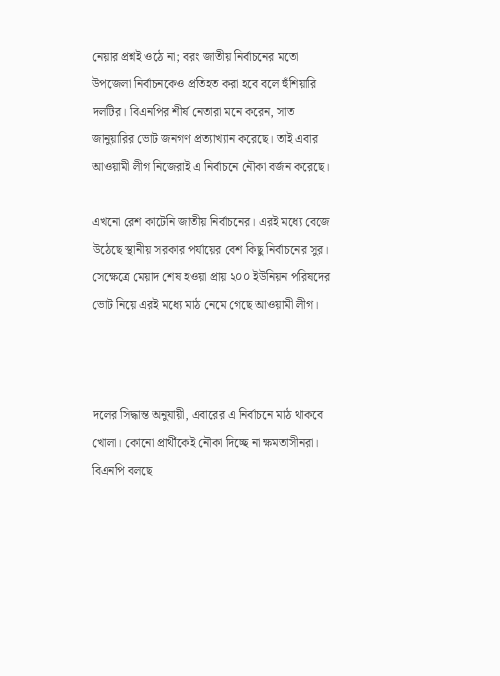নেয়ার প্রশ্নই ওঠে না; বরং জাতীয় নির্বাচনের মতো উপজেলা নির্বাচনকেও প্রতিহত করা হবে বলে হুঁশিয়ারি দলটির। বিএনপির শীর্ষ নেতারা মনে করেন, সাত জানুয়ারির ভোট জনগণ প্রত্যাখ্যান করেছে। তাই এবার আওয়ামী লীগ নিজেরাই এ নির্বাচনে নৌকা বর্জন করেছে।

এখনো রেশ কাটেনি জাতীয় নির্বাচনের। এরই মধ্যে বেজে উঠেছে স্থানীয় সরকার পর্যায়ের বেশ কিছু নির্বাচনের সুর। সেক্ষেত্রে মেয়াদ শেষ হওয়া প্রায় ২০০ ইউনিয়ন পরিষদের ভোট নিয়ে এরই মধ্যে মাঠ নেমে গেছে আওয়ামী লীগ।



দলের সিদ্ধান্ত অনুযায়ী, এবারের এ নির্বাচনে মাঠ থাকবে খোলা। কোনো প্রার্থীকেই নৌকা দিচ্ছে না ক্ষমতাসীনরা। বিএনপি বলছে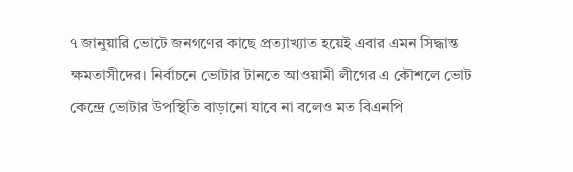৭ জানুয়ারি ভোটে জনগণের কাছে প্রত্যাখ্যাত হয়েই এবার এমন সিদ্ধান্ত ক্ষমতাসীদের। নির্বাচনে ভোটার টানতে আওয়ামী লীগের এ কৌশলে ভোট কেন্দ্রে ভোটার উপস্থিতি বাড়ানো যাবে না বলেও মত বিএনপি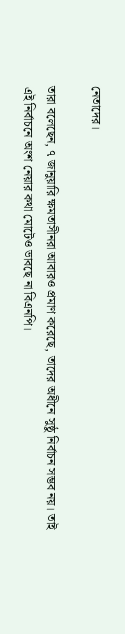নেতাদের।

তারা বলেছেন, ৭ জানুয়ারি ক্ষমতাসীনরা আবারও প্রমাণ করেছে, তাদের অধীনে সুষ্ঠু নির্বাচন সম্ভব নয়। তাই এই নির্বাচনে অংশ নেয়ার কথা মোটেও ভাবছে না বিএনপি।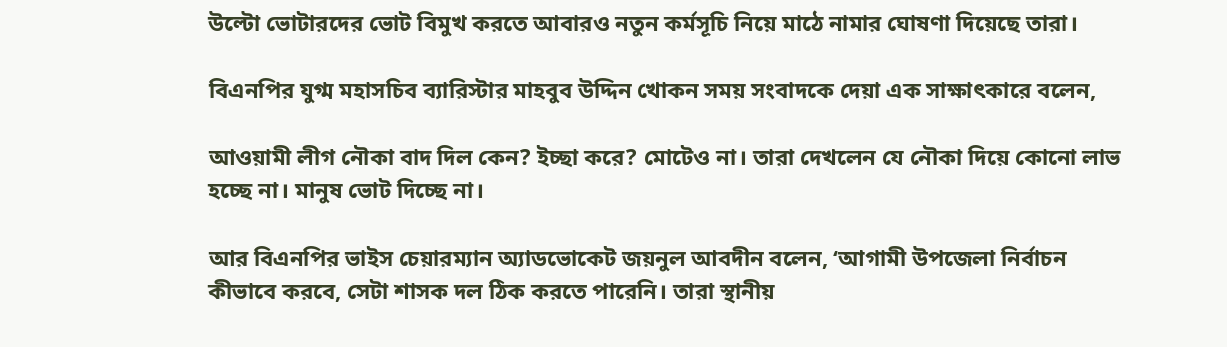উল্টো ভোটারদের ভোট বিমুখ করতে আবারও নতুন কর্মসূচি নিয়ে মাঠে নামার ঘোষণা দিয়েছে তারা।

বিএনপির যুগ্ম মহাসচিব ব্যারিস্টার মাহবুব উদ্দিন খোকন সময় সংবাদকে দেয়া এক সাক্ষাৎকারে বলেন,

আওয়ামী লীগ নৌকা বাদ দিল কেন? ইচ্ছা করে? মোটেও না। তারা দেখলেন যে নৌকা দিয়ে কোনো লাভ হচ্ছে না। মানুষ ভোট দিচ্ছে না।

আর বিএনপির ভাইস চেয়ারম্যান অ্যাডভোকেট জয়নুল আবদীন বলেন, ‘আগামী উপজেলা নির্বাচন কীভাবে করবে, সেটা শাসক দল ঠিক করতে পারেনি। তারা স্থানীয়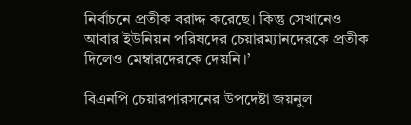নির্বাচনে প্রতীক বরাদ্দ করেছে। কিন্তু সেখানেও আবার ইউনিয়ন পরিষদের চেয়ারম্যানদেরকে প্রতীক দিলেও মেম্বারদেরকে দেয়নি।’

বিএনপি চেয়ারপারসনের উপদেষ্টা জয়নুল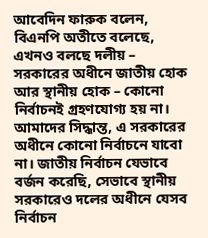আবেদিন ফারুক বলেন,
বিএনপি অতীতে বলেছে, এখনও বলছে দলীয় – সরকারের অধীনে জাতীয় হোক আর স্থানীয় হোক – কোনো নির্বাচনই গ্রহণযোগ্য হয় না। আমাদের সিদ্ধান্ত, এ সরকারের অধীনে কোনো নির্বাচনে যাবো না। জাতীয় নির্বাচন যেভাবে বর্জন করেছি, সেভাবে স্থানীয় সরকারেও দলের অধীনে যেসব নির্বাচন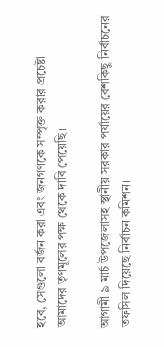হবে, সেগুলো বর্জন করা এবং জনগণকে সম্পৃক্ত করার প্রচেষ্টা আমাদের তৃণমূলের পক্ষ থেকে দাবি পেয়েছি।

আগামী ৯ মার্চ উপজেলাসহ স্থানীয় সরকার পর্যায়ের বেশকিছু নির্বাচনের তফসিল দিয়েছে নির্বাচন কমিশন।